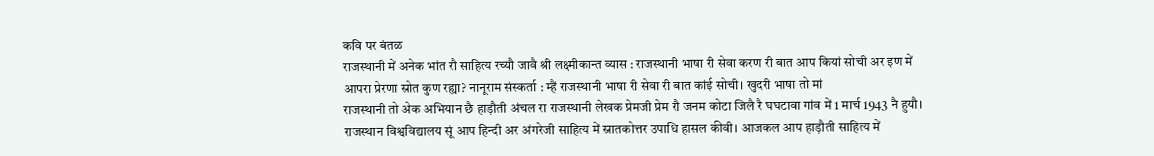कवि पर बंतळ
राजस्थानी में अनेक भांत रौ साहित्य रच्यौ जावै श्री लक्ष्मीकान्त व्यास : राजस्थानी भाषा री सेवा करण री बात आप कियां सोची अर इण में आपरा प्रेरणा स्रोत कुण रह्या? नानूराम संस्कर्ता : म्हैं राजस्थानी भाषा री सेवा री बात कांई सोची। खुदरी भाषा तो मां
राजस्थानी तो अेक अभियान छै हाड़ौती अंचल रा राजस्थानी लेखक प्रेमजी प्रेम रौ जनम कोटा जिलै रै घघटावा गांव में 1 मार्च 1943 नै हुयौ। राजस्थान विश्वविद्यालय सूं आप हिन्दी अर अंगरेजी साहित्य में स्नातकोत्तर उपाधि हासल कीवी। आजकल आप हाड़ौती साहित्य में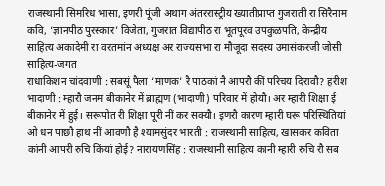राजस्थानी सिमरिध भासा, इणरी पूंजी अथाग अंतररास्ट्रीय ख्यातीप्राप्त गुजराती रा सिरैनाम कवि, ‘ज्ञानपीठ पुरस्कार’ विजेता, गुजरात विद्यापीठ रा भूतपूरव उपकुळपति, केन्द्रीय साहित्य अकादेमी रा वरतमांन अध्यक्ष अर राज्यसभा रा मौजूदा सदस्य उमासंकरजी जोसी साहित्य-जगत
राधाकिशन चांदवाणी : सबसूं पैला ‘माणक’ रै पाठकां नै आपरौ कीं परिचय दिरावौ? हरीश भादाणी : म्हारौ जनम बीकानेर में ब्राह्मण (भादाणी) परिवार में होयौ। अर म्हारी शिक्षा ई बीकानेर में हुई। सरूपोत री शिक्षा पूरी नीं कर सक्यौ। इणरौ कारण म्हारी घरू परिस्थितियां
ओ धन पाछौ हाथ नीं आवणौ है श्यामसुंदर भारती : राजस्थानी साहित्य, खासकर कविता कांनी आपरी रुचि किंयां होई? नारायणसिंह : राजस्थानी साहित्य कानी म्हारी रुचि रौ सब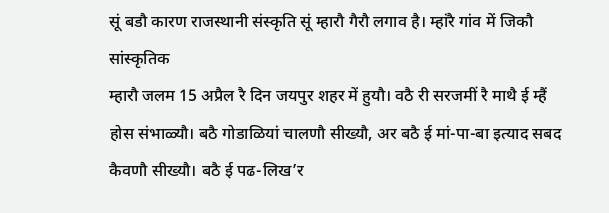सूं बडौ कारण राजस्थानी संस्कृति सूं म्हारौ गैरौ लगाव है। म्हांरै गांव में जिकौ सांस्कृतिक
म्हारौ जलम 15 अप्रैल रै दिन जयपुर शहर में हुयौ। वठै री सरजमीं रै माथै ई म्हैं होस संभाळ्यौ। बठै गोडाळियां चालणौ सीख्यौ, अर बठै ई मां-पा-बा इत्याद सबद कैवणौ सीख्यौ। बठै ई पढ-लिख’र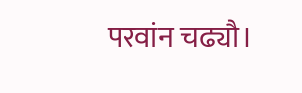परवांन चढ्यौ।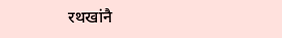रथखांनै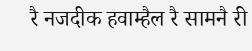रै नजदीक हवाम्हैल रै सामनै री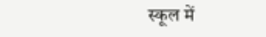स्कूल में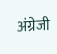अंग्रेजी